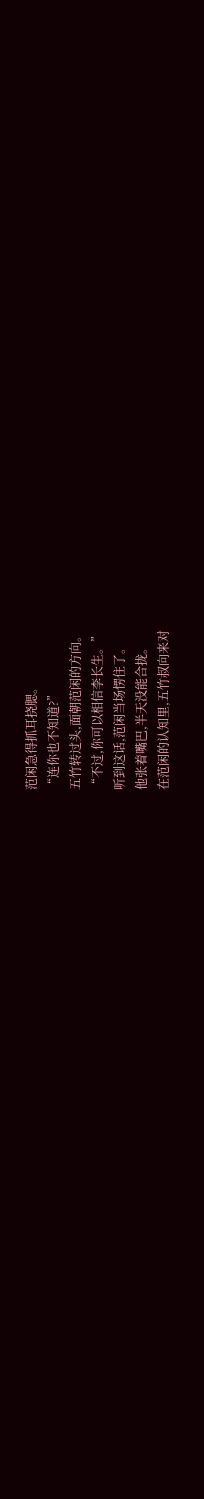范闲急得抓耳挠腮。
“连你也不知道?”
五竹转过头,面朝范闲的方向。
“不过,你可以相信李长生。”
听到这话,范闲当场愣住了。
他张着嘴巴,半天没能合拢。
在范闲的认知里,五竹叔向来对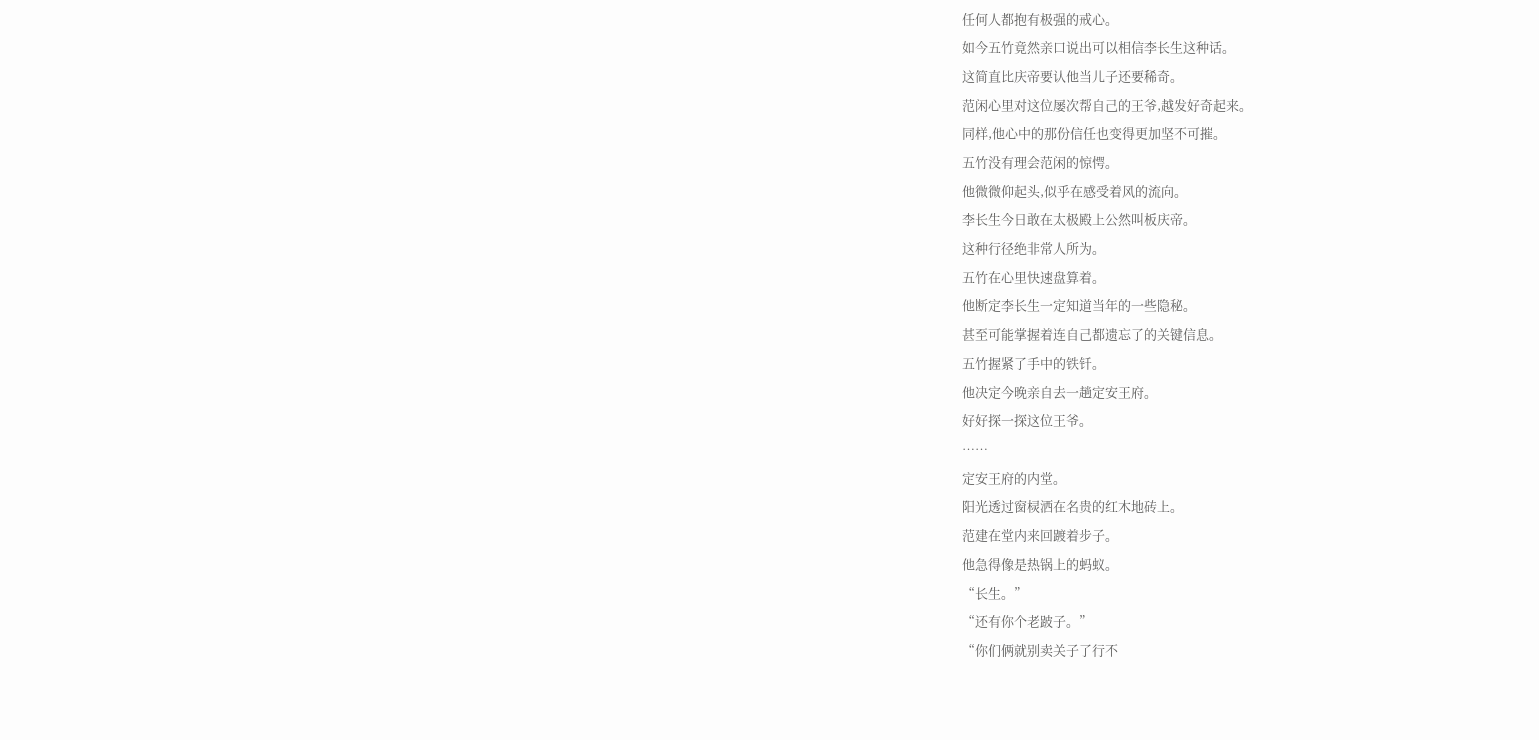任何人都抱有极强的戒心。
如今五竹竟然亲口说出可以相信李长生这种话。
这简直比庆帝要认他当儿子还要稀奇。
范闲心里对这位屡次帮自己的王爷,越发好奇起来。
同样,他心中的那份信任也变得更加坚不可摧。
五竹没有理会范闲的惊愕。
他微微仰起头,似乎在感受着风的流向。
李长生今日敢在太极殿上公然叫板庆帝。
这种行径绝非常人所为。
五竹在心里快速盘算着。
他断定李长生一定知道当年的一些隐秘。
甚至可能掌握着连自己都遗忘了的关键信息。
五竹握紧了手中的铁钎。
他决定今晚亲自去一趟定安王府。
好好探一探这位王爷。
……
定安王府的内堂。
阳光透过窗棂洒在名贵的红木地砖上。
范建在堂内来回踱着步子。
他急得像是热锅上的蚂蚁。
“长生。”
“还有你个老跛子。”
“你们俩就别卖关子了行不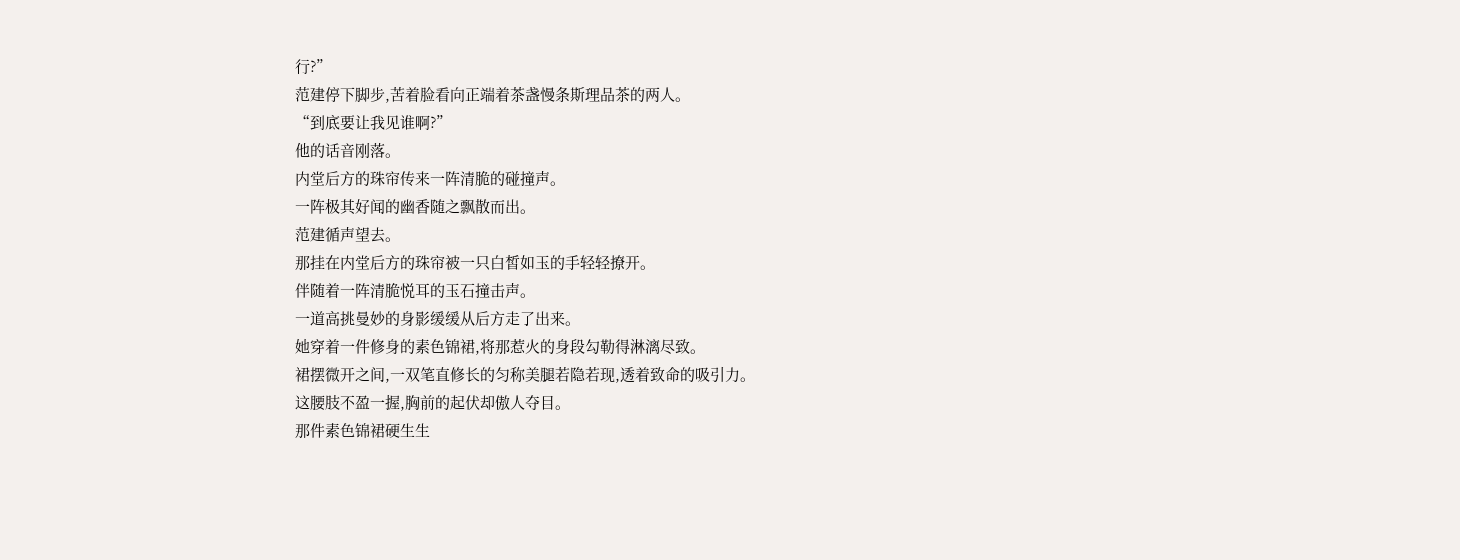行?”
范建停下脚步,苦着脸看向正端着茶盏慢条斯理品茶的两人。
“到底要让我见谁啊?”
他的话音刚落。
内堂后方的珠帘传来一阵清脆的碰撞声。
一阵极其好闻的幽香随之飘散而出。
范建循声望去。
那挂在内堂后方的珠帘被一只白皙如玉的手轻轻撩开。
伴随着一阵清脆悦耳的玉石撞击声。
一道高挑曼妙的身影缓缓从后方走了出来。
她穿着一件修身的素色锦裙,将那惹火的身段勾勒得淋漓尽致。
裙摆微开之间,一双笔直修长的匀称美腿若隐若现,透着致命的吸引力。
这腰肢不盈一握,胸前的起伏却傲人夺目。
那件素色锦裙硬生生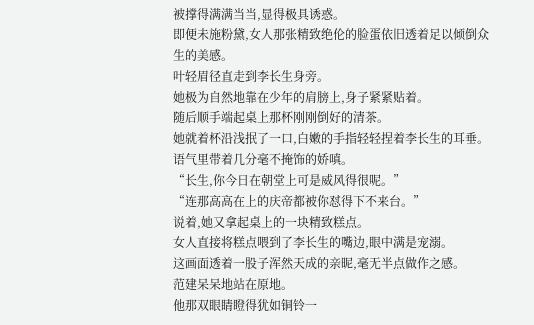被撑得满满当当,显得极具诱惑。
即便未施粉黛,女人那张精致绝伦的脸蛋依旧透着足以倾倒众生的美感。
叶轻眉径直走到李长生身旁。
她极为自然地靠在少年的肩膀上,身子紧紧贴着。
随后顺手端起桌上那杯刚刚倒好的清茶。
她就着杯沿浅抿了一口,白嫩的手指轻轻捏着李长生的耳垂。
语气里带着几分毫不掩饰的娇嗔。
“长生,你今日在朝堂上可是威风得很呢。”
“连那高高在上的庆帝都被你怼得下不来台。”
说着,她又拿起桌上的一块精致糕点。
女人直接将糕点喂到了李长生的嘴边,眼中满是宠溺。
这画面透着一股子浑然天成的亲昵,毫无半点做作之感。
范建呆呆地站在原地。
他那双眼睛瞪得犹如铜铃一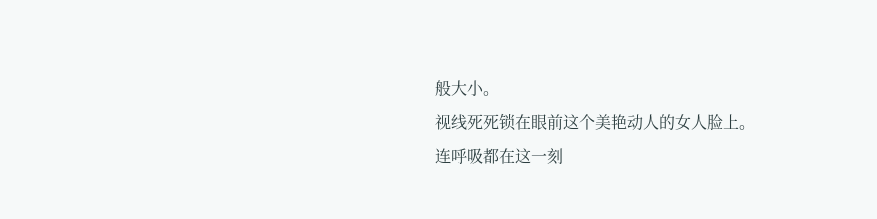般大小。
视线死死锁在眼前这个美艳动人的女人脸上。
连呼吸都在这一刻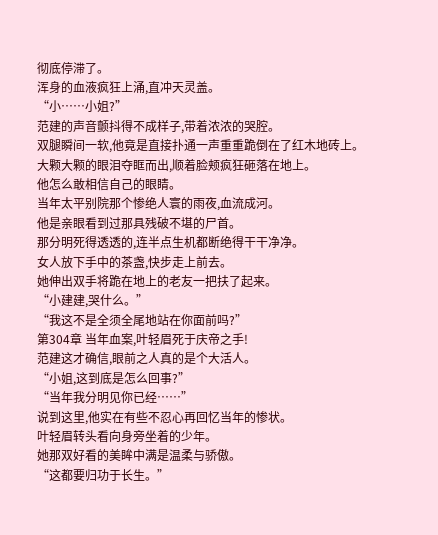彻底停滞了。
浑身的血液疯狂上涌,直冲天灵盖。
“小……小姐?”
范建的声音颤抖得不成样子,带着浓浓的哭腔。
双腿瞬间一软,他竟是直接扑通一声重重跪倒在了红木地砖上。
大颗大颗的眼泪夺眶而出,顺着脸颊疯狂砸落在地上。
他怎么敢相信自己的眼睛。
当年太平别院那个惨绝人寰的雨夜,血流成河。
他是亲眼看到过那具残破不堪的尸首。
那分明死得透透的,连半点生机都断绝得干干净净。
女人放下手中的茶盏,快步走上前去。
她伸出双手将跪在地上的老友一把扶了起来。
“小建建,哭什么。”
“我这不是全须全尾地站在你面前吗?”
第304章 当年血案,叶轻眉死于庆帝之手!
范建这才确信,眼前之人真的是个大活人。
“小姐,这到底是怎么回事?”
“当年我分明见你已经……”
说到这里,他实在有些不忍心再回忆当年的惨状。
叶轻眉转头看向身旁坐着的少年。
她那双好看的美眸中满是温柔与骄傲。
“这都要归功于长生。”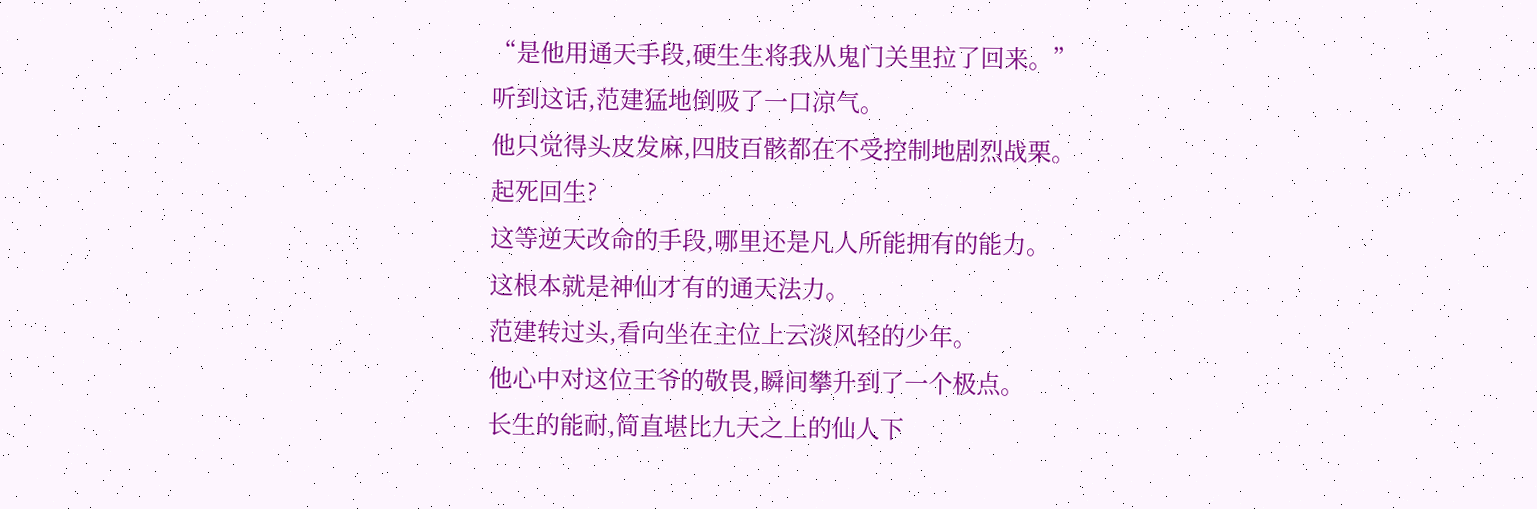“是他用通天手段,硬生生将我从鬼门关里拉了回来。”
听到这话,范建猛地倒吸了一口凉气。
他只觉得头皮发麻,四肢百骸都在不受控制地剧烈战栗。
起死回生?
这等逆天改命的手段,哪里还是凡人所能拥有的能力。
这根本就是神仙才有的通天法力。
范建转过头,看向坐在主位上云淡风轻的少年。
他心中对这位王爷的敬畏,瞬间攀升到了一个极点。
长生的能耐,简直堪比九天之上的仙人下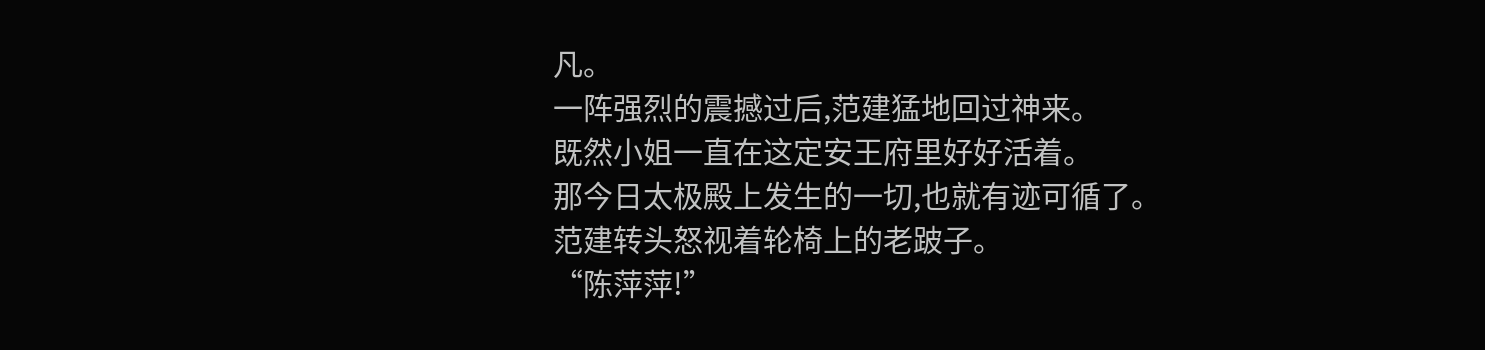凡。
一阵强烈的震撼过后,范建猛地回过神来。
既然小姐一直在这定安王府里好好活着。
那今日太极殿上发生的一切,也就有迹可循了。
范建转头怒视着轮椅上的老跛子。
“陈萍萍!”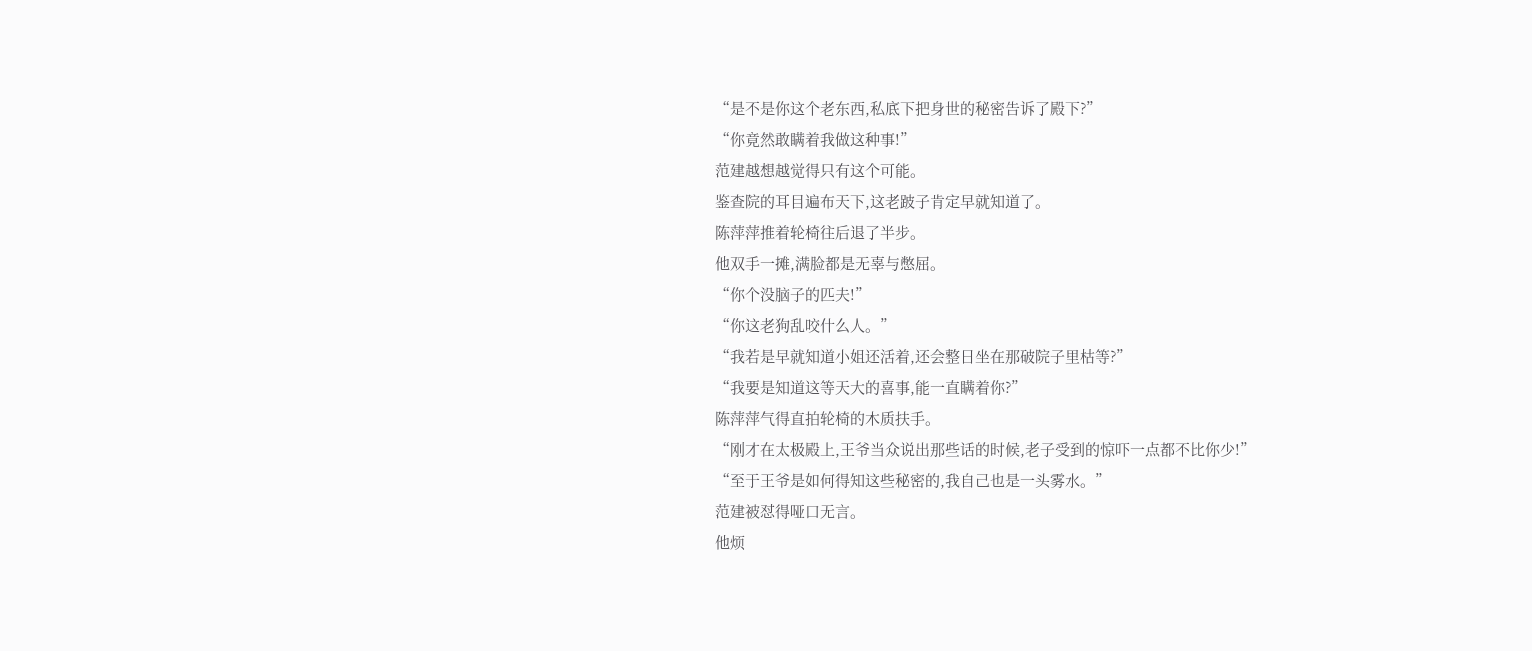“是不是你这个老东西,私底下把身世的秘密告诉了殿下?”
“你竟然敢瞒着我做这种事!”
范建越想越觉得只有这个可能。
鉴查院的耳目遍布天下,这老跛子肯定早就知道了。
陈萍萍推着轮椅往后退了半步。
他双手一摊,满脸都是无辜与憋屈。
“你个没脑子的匹夫!”
“你这老狗乱咬什么人。”
“我若是早就知道小姐还活着,还会整日坐在那破院子里枯等?”
“我要是知道这等天大的喜事,能一直瞒着你?”
陈萍萍气得直拍轮椅的木质扶手。
“刚才在太极殿上,王爷当众说出那些话的时候,老子受到的惊吓一点都不比你少!”
“至于王爷是如何得知这些秘密的,我自己也是一头雾水。”
范建被怼得哑口无言。
他烦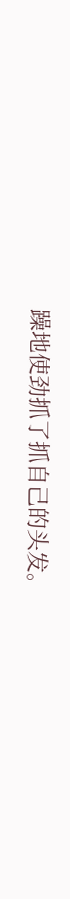躁地使劲抓了抓自己的头发。